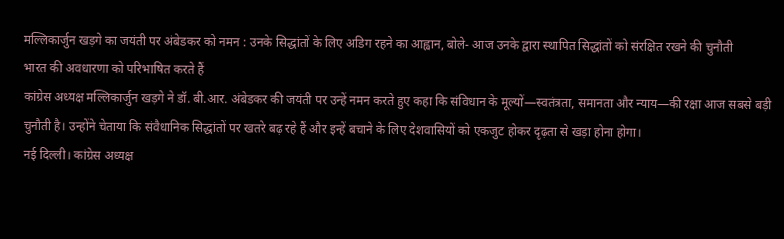मल्लिकार्जुन खड़गे का जयंती पर अंबेडकर को नमन : उनके सिद्धांतों के लिए अडिग रहने का आह्वान, बोले- आज उनके द्वारा स्थापित सिद्धांतों को संरक्षित रखने की चुनौती
भारत की अवधारणा को परिभाषित करते हैं
कांग्रेस अध्यक्ष मल्लिकार्जुन खड़गे ने डॉ. बी.आर. अंबेडकर की जयंती पर उन्हें नमन करते हुए कहा कि संविधान के मूल्यों—स्वतंत्रता, समानता और न्याय—की रक्षा आज सबसे बड़ी चुनौती है। उन्होंने चेताया कि संवैधानिक सिद्धांतों पर खतरे बढ़ रहे हैं और इन्हें बचाने के लिए देशवासियों को एकजुट होकर दृढ़ता से खड़ा होना होगा।
नई दिल्ली। कांग्रेस अध्यक्ष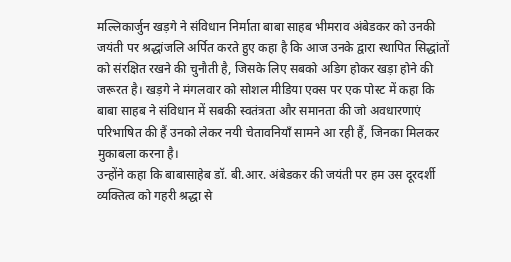मल्लिकार्जुन खड़गे ने संविधान निर्माता बाबा साहब भीमराव अंबेडकर को उनकी जयंती पर श्रद्धांजलि अर्पित करते हुए कहा है कि आज उनके द्वारा स्थापित सिद्धांतों को संरक्षित रखने की चुनौती है, जिसके लिए सबको अडिग होकर खड़ा होने की जरूरत है। खड़गे ने मंगलवार को सोशल मीडिया एक्स पर एक पोस्ट में कहा कि बाबा साहब ने संविधान में सबकी स्वतंत्रता और समानता की जो अवधारणाएं परिभाषित की हैं उनको लेकर नयी चेतावनियाँ सामने आ रही हैं, जिनका मिलकर मुकाबला करना है।
उन्होंने कहा कि बाबासाहेब डॉ. बी.आर. अंबेडकर की जयंती पर हम उस दूरदर्शी व्यक्तित्व को गहरी श्रद्धा से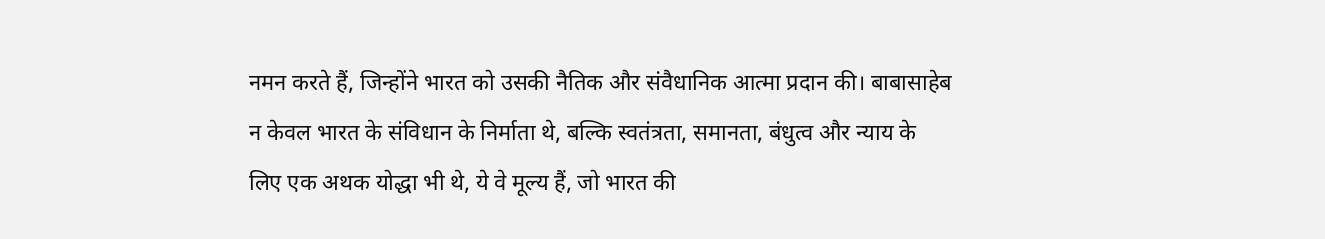नमन करते हैं, जिन्होंने भारत को उसकी नैतिक और संवैधानिक आत्मा प्रदान की। बाबासाहेब न केवल भारत के संविधान के निर्माता थे, बल्कि स्वतंत्रता, समानता, बंधुत्व और न्याय के लिए एक अथक योद्धा भी थे, ये वे मूल्य हैं, जो भारत की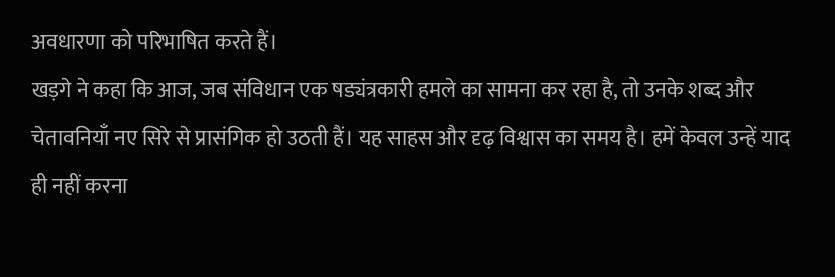अवधारणा को परिभाषित करते हैं।
खड़गे ने कहा कि आज, जब संविधान एक षड्यंत्रकारी हमले का सामना कर रहा है, तो उनके शब्द और चेतावनियाँ नए सिरे से प्रासंगिक हो उठती हैं। यह साहस और दृढ़ विश्वास का समय है। हमें केवल उन्हें याद ही नहीं करना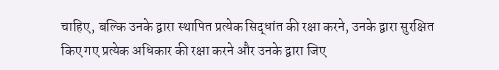चाहिए, बल्कि उनके द्वारा स्थापित प्रत्येक सिद्धांत की रक्षा करने, उनके द्वारा सुरक्षित किए गए प्रत्येक अधिकार की रक्षा करने और उनके द्वारा जिए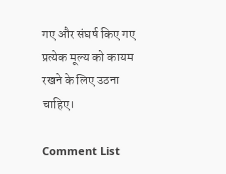गए और संघर्ष किए गए प्रत्येक मूल्य को कायम रखने के लिए उठना चाहिए।

Comment List